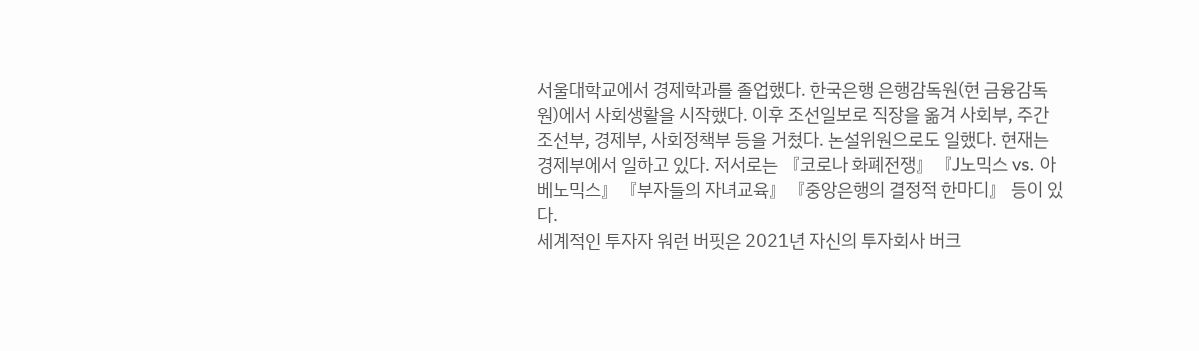서울대학교에서 경제학과를 졸업했다. 한국은행 은행감독원(현 금융감독원)에서 사회생활을 시작했다. 이후 조선일보로 직장을 옮겨 사회부, 주간조선부, 경제부, 사회정책부 등을 거쳤다. 논설위원으로도 일했다. 현재는 경제부에서 일하고 있다. 저서로는 『코로나 화폐전쟁』『J노믹스 vs. 아베노믹스』『부자들의 자녀교육』『중앙은행의 결정적 한마디』 등이 있다.
세계적인 투자자 워런 버핏은 2021년 자신의 투자회사 버크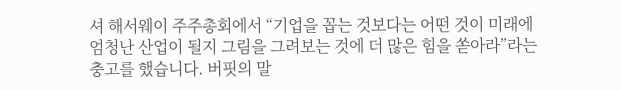셔 해서웨이 주주총회에서 “기업을 꼽는 것보다는 어떤 것이 미래에 엄청난 산업이 될지 그림을 그려보는 것에 더 많은 힘을 쏟아라”라는 충고를 했습니다. 버핏의 말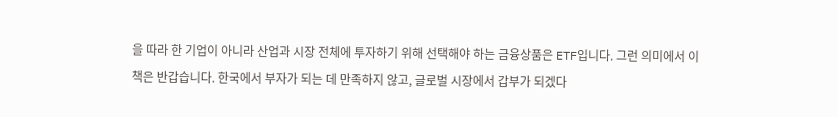을 따라 한 기업이 아니라 산업과 시장 전체에 투자하기 위해 선택해야 하는 금융상품은 ETF입니다. 그런 의미에서 이 책은 반갑습니다. 한국에서 부자가 되는 데 만족하지 않고, 글로벌 시장에서 갑부가 되겠다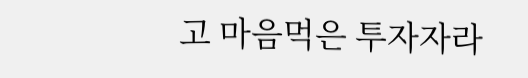고 마음먹은 투자자라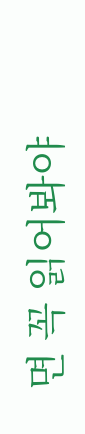면 꼭 읽어봐야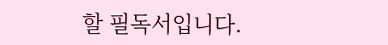할 필독서입니다.